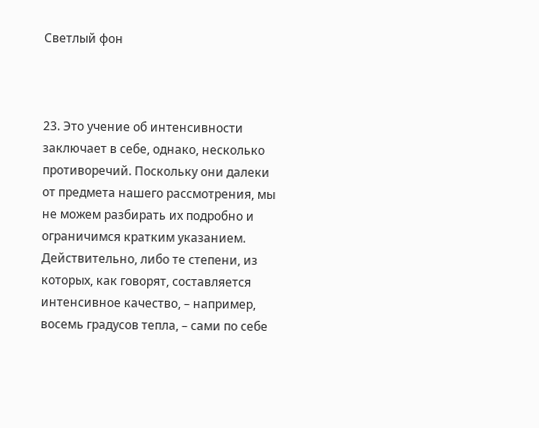Светлый фон



23. Это учение об интенсивности заключает в себе, однако, несколько противоречий. Поскольку они далеки от предмета нашего рассмотрения, мы не можем разбирать их подробно и ограничимся кратким указанием. Действительно, либо те степени, из которых, как говорят, составляется интенсивное качество, – например, восемь градусов тепла, – сами по себе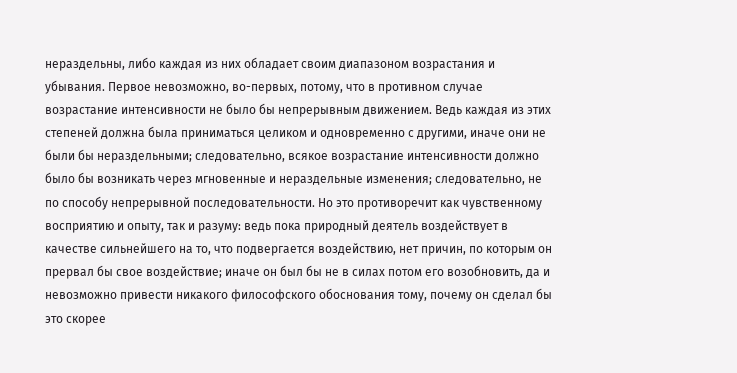нераздельны, либо каждая из них обладает своим диапазоном возрастания и убывания. Первое невозможно, во-первых, потому, что в противном случае возрастание интенсивности не было бы непрерывным движением. Ведь каждая из этих степеней должна была приниматься целиком и одновременно с другими, иначе они не были бы нераздельными; следовательно, всякое возрастание интенсивности должно было бы возникать через мгновенные и нераздельные изменения; следовательно, не по способу непрерывной последовательности. Но это противоречит как чувственному восприятию и опыту, так и разуму: ведь пока природный деятель воздействует в качестве сильнейшего на то, что подвергается воздействию, нет причин, по которым он прервал бы свое воздействие; иначе он был бы не в силах потом его возобновить, да и невозможно привести никакого философского обоснования тому, почему он сделал бы это скорее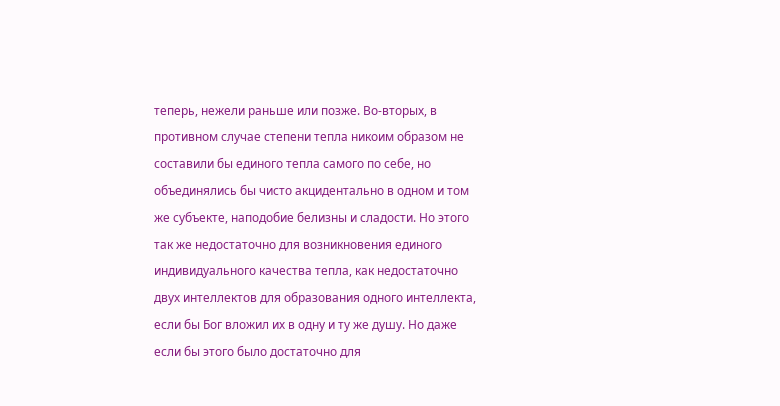теперь, нежели раньше или позже. Во-вторых, в противном случае степени тепла никоим образом не составили бы единого тепла самого по себе, но объединялись бы чисто акцидентально в одном и том же субъекте, наподобие белизны и сладости. Но этого так же недостаточно для возникновения единого индивидуального качества тепла, как недостаточно двух интеллектов для образования одного интеллекта, если бы Бог вложил их в одну и ту же душу. Но даже если бы этого было достаточно для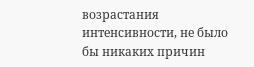возрастания интенсивности, не было бы никаких причин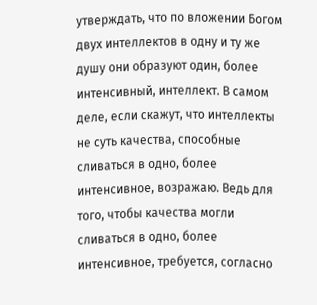утверждать, что по вложении Богом двух интеллектов в одну и ту же душу они образуют один, более интенсивный, интеллект. В самом деле, если скажут, что интеллекты не суть качества, способные сливаться в одно, более интенсивное, возражаю. Ведь для того, чтобы качества могли сливаться в одно, более интенсивное, требуется, согласно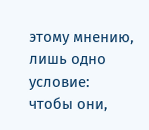этому мнению, лишь одно условие: чтобы они,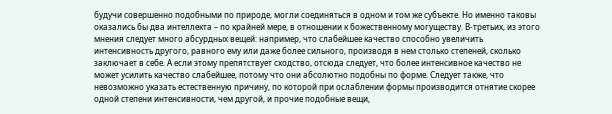будучи совершенно подобными по природе, могли соединяться в одном и том же субъекте. Но именно таковы оказались бы два интеллекта – по крайней мере, в отношении к божественному могуществу. В-третьих, из этого мнения следует много абсурдных вещей: например, что слабейшее качество способно увеличить интенсивность другого, равного ему или даже более сильного, производя в нем столько степеней, сколько заключает в себе. А если этому препятствует сходство, отсюда следует, что более интенсивное качество не может усилить качество слабейшее, потому что они абсолютно подобны по форме. Следует также, что невозможно указать естественную причину, по которой при ослаблении формы производится отнятие скорее одной степени интенсивности, чем другой, и прочие подобные вещи,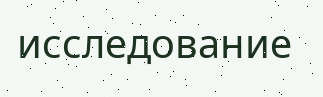исследование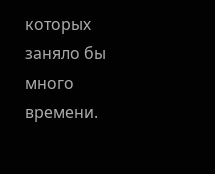которых заняло бы много времени.